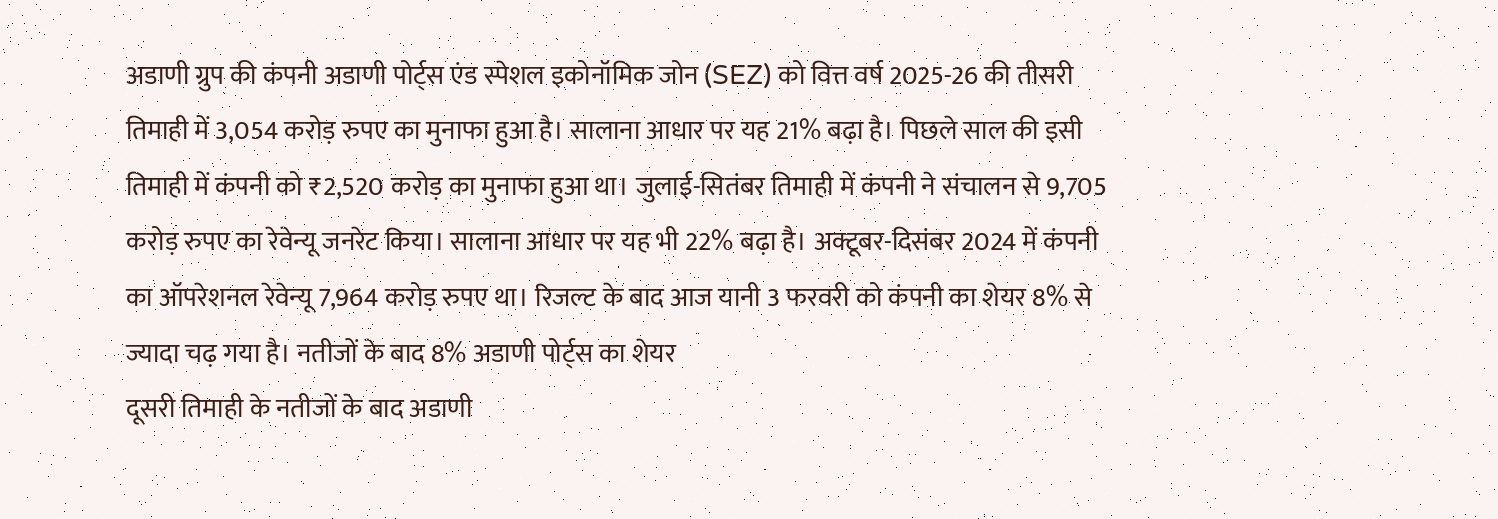अडाणी ग्रुप की कंपनी अडाणी पोर्ट्स एंड स्पेशल इकोनॉमिक जोन (SEZ) को वित्त वर्ष 2025-26 की तीसरी तिमाही में 3,054 करोड़ रुपए का मुनाफा हुआ है। सालाना आधार पर यह 21% बढ़ा है। पिछले साल की इसी तिमाही में कंपनी को ₹2,520 करोड़ का मुनाफा हुआ था। जुलाई-सितंबर तिमाही में कंपनी ने संचालन से 9,705 करोड़ रुपए का रेवेन्यू जनरेट किया। सालाना आधार पर यह भी 22% बढ़ा है। अक्टूबर-दिसंबर 2024 में कंपनी का ऑपरेशनल रेवेन्यू 7,964 करोड़ रुपए था। रिजल्ट के बाद आज यानी 3 फरवरी को कंपनी का शेयर 8% से ज्यादा चढ़ गया है। नतीजों के बाद 8% अडाणी पोर्ट्स का शेयर
दूसरी तिमाही के नतीजों के बाद अडाणी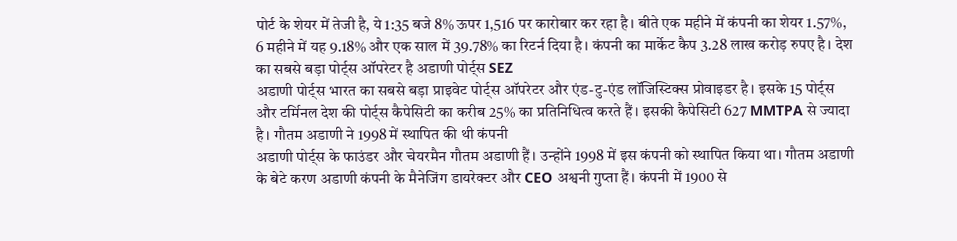पोर्ट के शेयर में तेजी है, ये 1:35 बजे 8% ऊपर 1,516 पर कारोबार कर रहा है। बीते एक महीने में कंपनी का शेयर 1.57%, 6 महीने में यह 9.18% और एक साल में 39.78% का रिटर्न दिया है। कंपनी का मार्केट कैप 3.28 लाख करोड़ रुपए है। देश का सबसे बड़ा पोर्ट्स ऑपरेटर है अडाणी पोर्ट्स SEZ
अडाणी पोर्ट्स भारत का सबसे बड़ा प्राइवेट पोर्ट्स ऑपरेटर और एंड-टु-एंड लॉजिस्टिक्स प्रोवाइडर है। इसके 15 पोर्ट्स और टर्मिनल देश की पोर्ट्स कैपेसिटी का करीब 25% का प्रतिनिधित्व करते हैं। इसकी कैपेसिटी 627 MMTPA से ज्यादा है। गौतम अडाणी ने 1998 में स्थापित की थी कंपनी
अडाणी पोर्ट्स के फाउंडर और चेयरमैन गौतम अडाणी हैं। उन्होंने 1998 में इस कंपनी को स्थापित किया था। गौतम अडाणी के बेटे करण अडाणी कंपनी के मैनेजिंग डायरेक्टर और CEO अश्वनी गुप्ता हैं। कंपनी में 1900 से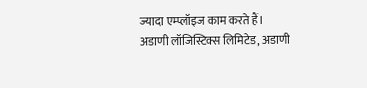ज्यादा एम्प्लॉइज काम करते हैं। अडाणी लॉजिस्टिक्स लिमिटेड, अडाणी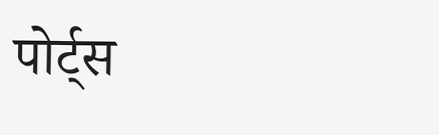पोर्ट्स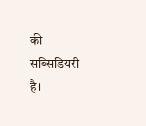की सब्सिडियरी है।